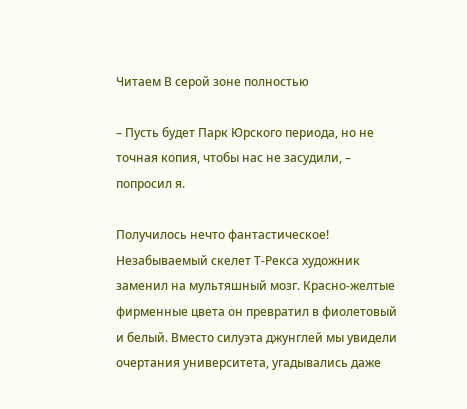Читаем В серой зоне полностью

– Пусть будет Парк Юрского периода, но не точная копия, чтобы нас не засудили, – попросил я.

Получилось нечто фантастическое! Незабываемый скелет Т-Рекса художник заменил на мультяшный мозг. Красно-желтые фирменные цвета он превратил в фиолетовый и белый. Вместо силуэта джунглей мы увидели очертания университета, угадывались даже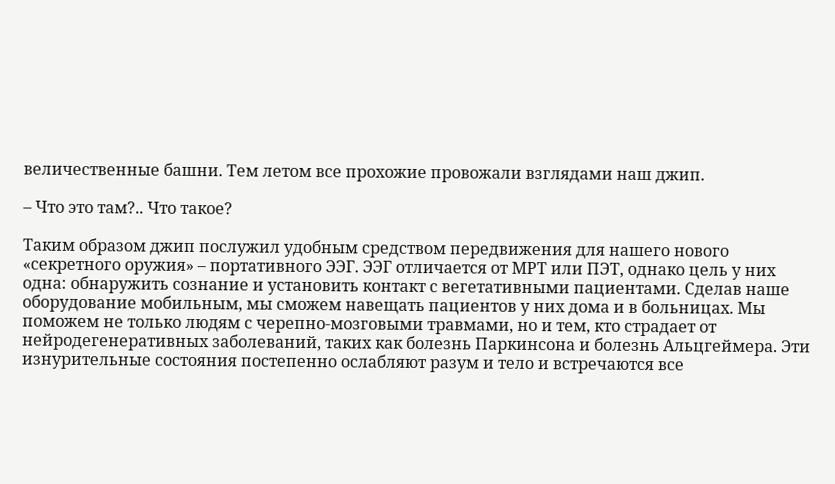величественные башни. Тем летом все прохожие провожали взглядами наш джип.

– Что это там?.. Что такое?

Таким образом джип послужил удобным средством передвижения для нашего нового «секретного оружия» – портативного ЭЭГ. ЭЭГ отличается от МРТ или ПЭТ, однако цель у них одна: обнаружить сознание и установить контакт с вегетативными пациентами. Сделав наше оборудование мобильным, мы сможем навещать пациентов у них дома и в больницах. Мы поможем не только людям с черепно-мозговыми травмами, но и тем, кто страдает от нейродегенеративных заболеваний, таких как болезнь Паркинсона и болезнь Альцгеймера. Эти изнурительные состояния постепенно ослабляют разум и тело и встречаются все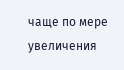чаще по мере увеличения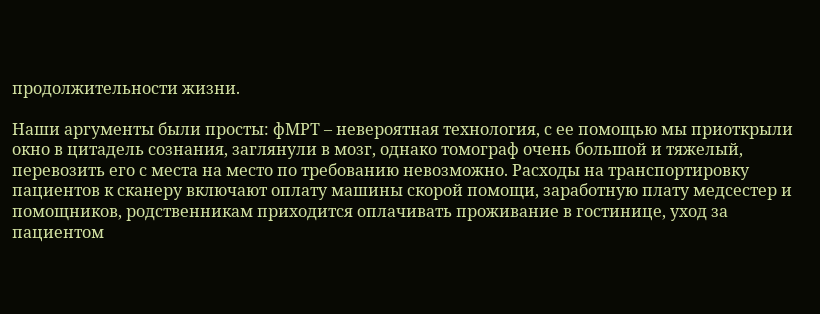продолжительности жизни.

Наши аргументы были просты: фМРТ – невероятная технология, с ее помощью мы приоткрыли окно в цитадель сознания, заглянули в мозг, однако томограф очень большой и тяжелый, перевозить его с места на место по требованию невозможно. Расходы на транспортировку пациентов к сканеру включают оплату машины скорой помощи, заработную плату медсестер и помощников, родственникам приходится оплачивать проживание в гостинице, уход за пациентом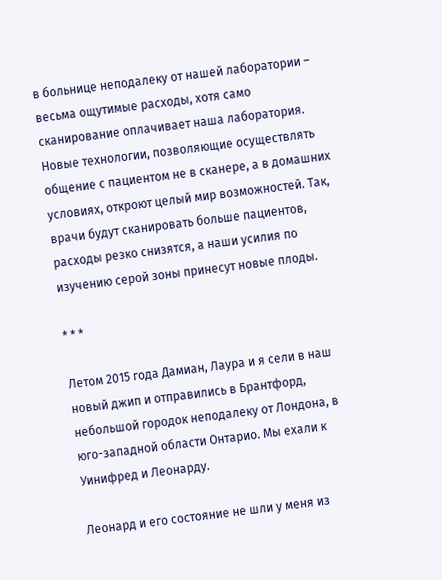в больнице неподалеку от нашей лаборатории – весьма ощутимые расходы, хотя само сканирование оплачивает наша лаборатория. Новые технологии, позволяющие осуществлять общение с пациентом не в сканере, а в домашних условиях, откроют целый мир возможностей. Так, врачи будут сканировать больше пациентов, расходы резко снизятся, а наши усилия по изучению серой зоны принесут новые плоды.

* * *

Летом 2015 года Дамиан, Лаура и я сели в наш новый джип и отправились в Брантфорд, небольшой городок неподалеку от Лондона, в юго-западной области Онтарио. Мы ехали к Уинифред и Леонарду.

Леонард и его состояние не шли у меня из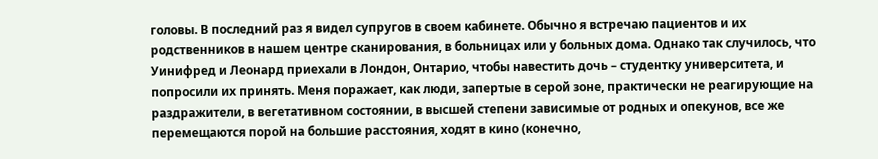головы. В последний раз я видел супругов в своем кабинете. Обычно я встречаю пациентов и их родственников в нашем центре сканирования, в больницах или у больных дома. Однако так случилось, что Уинифред и Леонард приехали в Лондон, Онтарио, чтобы навестить дочь – студентку университета, и попросили их принять. Меня поражает, как люди, запертые в серой зоне, практически не реагирующие на раздражители, в вегетативном состоянии, в высшей степени зависимые от родных и опекунов, все же перемещаются порой на большие расстояния, ходят в кино (конечно,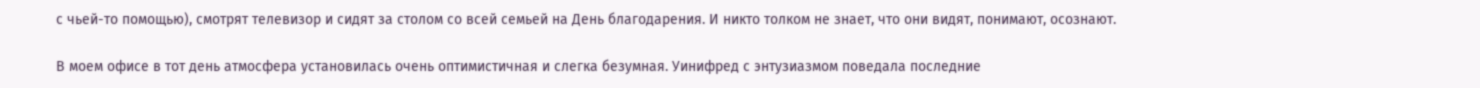с чьей-то помощью), смотрят телевизор и сидят за столом со всей семьей на День благодарения. И никто толком не знает, что они видят, понимают, осознают.

В моем офисе в тот день атмосфера установилась очень оптимистичная и слегка безумная. Уинифред с энтузиазмом поведала последние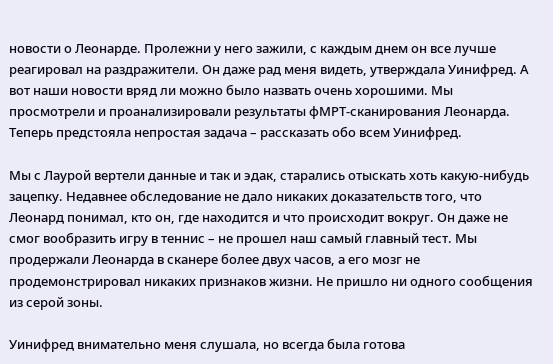новости о Леонарде. Пролежни у него зажили, с каждым днем он все лучше реагировал на раздражители. Он даже рад меня видеть, утверждала Уинифред. А вот наши новости вряд ли можно было назвать очень хорошими. Мы просмотрели и проанализировали результаты фМРТ-сканирования Леонарда. Теперь предстояла непростая задача – рассказать обо всем Уинифред.

Мы с Лаурой вертели данные и так и эдак, старались отыскать хоть какую-нибудь зацепку. Недавнее обследование не дало никаких доказательств того, что Леонард понимал, кто он, где находится и что происходит вокруг. Он даже не смог вообразить игру в теннис – не прошел наш самый главный тест. Мы продержали Леонарда в сканере более двух часов, а его мозг не продемонстрировал никаких признаков жизни. Не пришло ни одного сообщения из серой зоны.

Уинифред внимательно меня слушала, но всегда была готова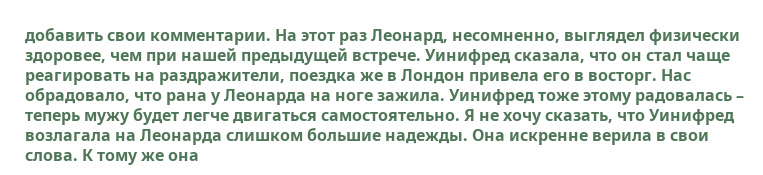добавить свои комментарии. На этот раз Леонард, несомненно, выглядел физически здоровее, чем при нашей предыдущей встрече. Уинифред сказала, что он стал чаще реагировать на раздражители, поездка же в Лондон привела его в восторг. Нас обрадовало, что рана у Леонарда на ноге зажила. Уинифред тоже этому радовалась – теперь мужу будет легче двигаться самостоятельно. Я не хочу сказать, что Уинифред возлагала на Леонарда слишком большие надежды. Она искренне верила в свои слова. К тому же она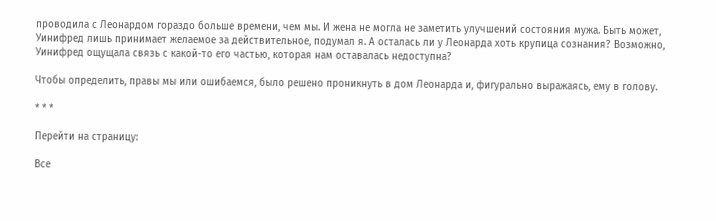проводила с Леонардом гораздо больше времени, чем мы. И жена не могла не заметить улучшений состояния мужа. Быть может, Уинифред лишь принимает желаемое за действительное, подумал я. А осталась ли у Леонарда хоть крупица сознания? Возможно, Уинифред ощущала связь с какой-то его частью, которая нам оставалась недоступна?

Чтобы определить, правы мы или ошибаемся, было решено проникнуть в дом Леонарда и, фигурально выражаясь, ему в голову.

* * *

Перейти на страницу:

Все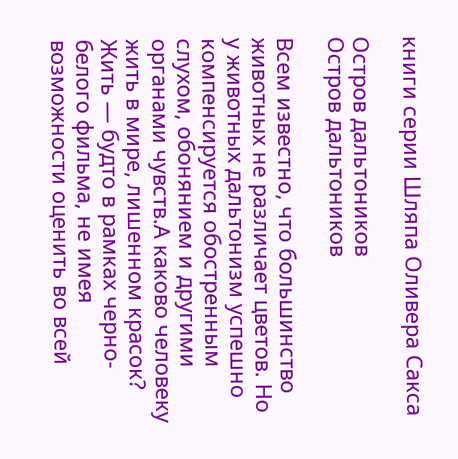книги серии Шляпа Оливера Сакса

Остров дальтоников
Остров дальтоников

Всем известно, что большинство животных не различает цветов. Но у животных дальтонизм успешно компенсируется обостренным слухом, обонянием и другими органами чувств.А каково человеку жить в мире, лишенном красок? Жить — будто в рамках черно-белого фильма, не имея возможности оценить во всей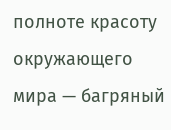полноте красоту окружающего мира — багряный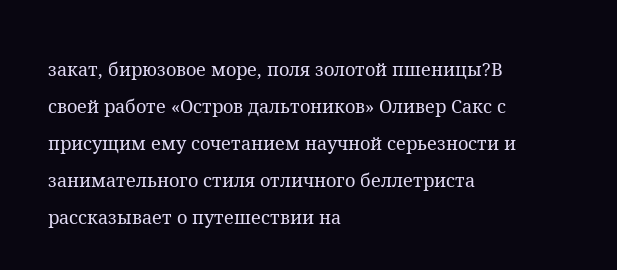закат, бирюзовое море, поля золотой пшеницы?В своей работе «Остров дальтоников» Оливер Сакс с присущим ему сочетанием научной серьезности и занимательного стиля отличного беллетриста рассказывает о путешествии на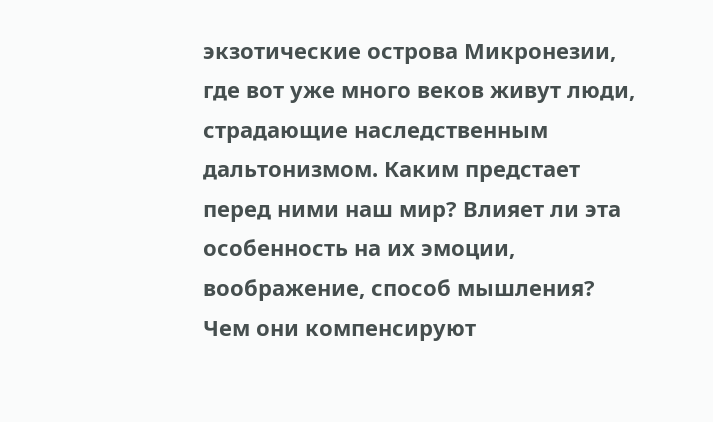экзотические острова Микронезии, где вот уже много веков живут люди, страдающие наследственным дальтонизмом. Каким предстает перед ними наш мир? Влияет ли эта особенность на их эмоции, воображение, способ мышления? Чем они компенсируют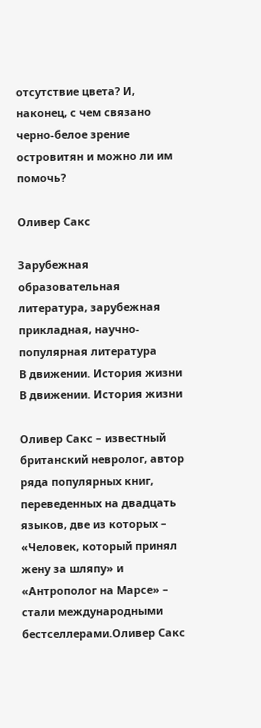отсутствие цвета? И, наконец, с чем связано черно-белое зрение островитян и можно ли им помочь?

Оливер Сакс

Зарубежная образовательная литература, зарубежная прикладная, научно-популярная литература
В движении. История жизни
В движении. История жизни

Оливер Сакс – известный британский невролог, автор ряда популярных книг, переведенных на двадцать языков, две из которых – «Человек, который принял жену за шляпу» и «Антрополог на Марсе» – стали международными бестселлерами.Оливер Сакс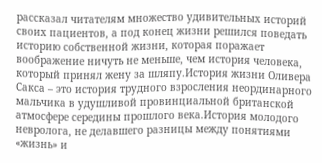рассказал читателям множество удивительных историй своих пациентов, а под конец жизни решился поведать историю собственной жизни, которая поражает воображение ничуть не меньше, чем история человека, который принял жену за шляпу.История жизни Оливера Сакса – это история трудного взросления неординарного мальчика в удушливой провинциальной британской атмосфере середины прошлого века.История молодого невролога, не делавшего разницы между понятиями «жизнь» и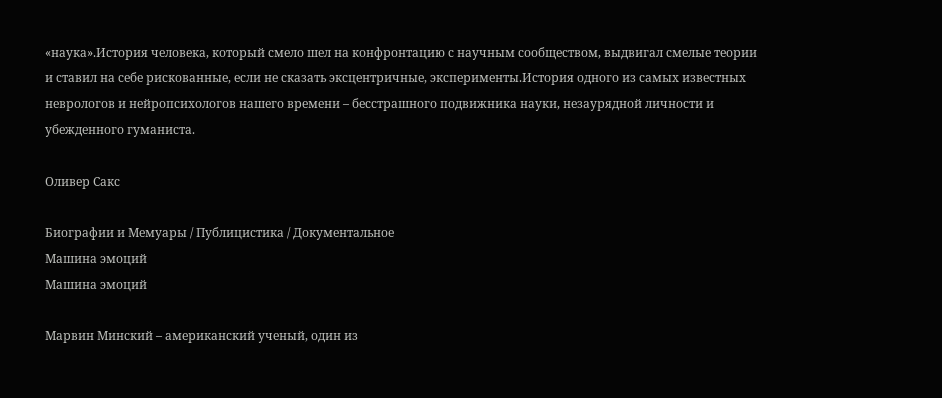«наука».История человека, который смело шел на конфронтацию с научным сообществом, выдвигал смелые теории и ставил на себе рискованные, если не сказать эксцентричные, эксперименты.История одного из самых известных неврологов и нейропсихологов нашего времени – бесстрашного подвижника науки, незаурядной личности и убежденного гуманиста.

Оливер Сакс

Биографии и Мемуары / Публицистика / Документальное
Машина эмоций
Машина эмоций

Марвин Минский – американский ученый, один из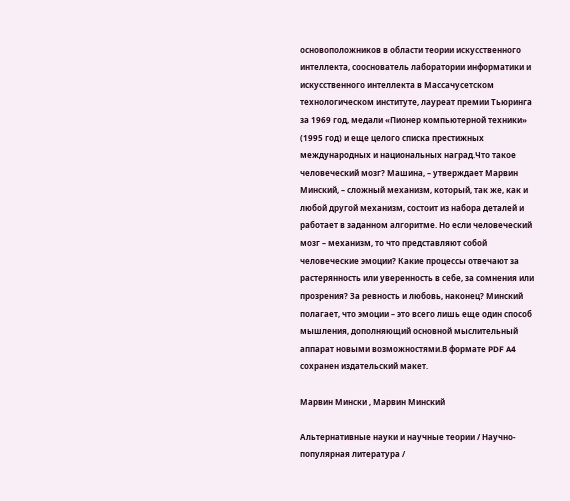основоположников в области теории искусственного интеллекта, сооснователь лаборатории информатики и искусственного интеллекта в Массачусетском технологическом институте, лауреат премии Тьюринга за 1969 год, медали «Пионер компьютерной техники» (1995 год) и еще целого списка престижных международных и национальных наград.Что такое человеческий мозг? Машина, – утверждает Марвин Минский, – сложный механизм, который, так же, как и любой другой механизм, состоит из набора деталей и работает в заданном алгоритме. Но если человеческий мозг – механизм, то что представляют собой человеческие эмоции? Какие процессы отвечают за растерянность или уверенность в себе, за сомнения или прозрения? За ревность и любовь, наконец? Минский полагает, что эмоции – это всего лишь еще один способ мышления, дополняющий основной мыслительный аппарат новыми возможностями.В формате PDF A4 сохранен издательский макет.

Марвин Мински , Марвин Минский

Альтернативные науки и научные теории / Научно-популярная литература /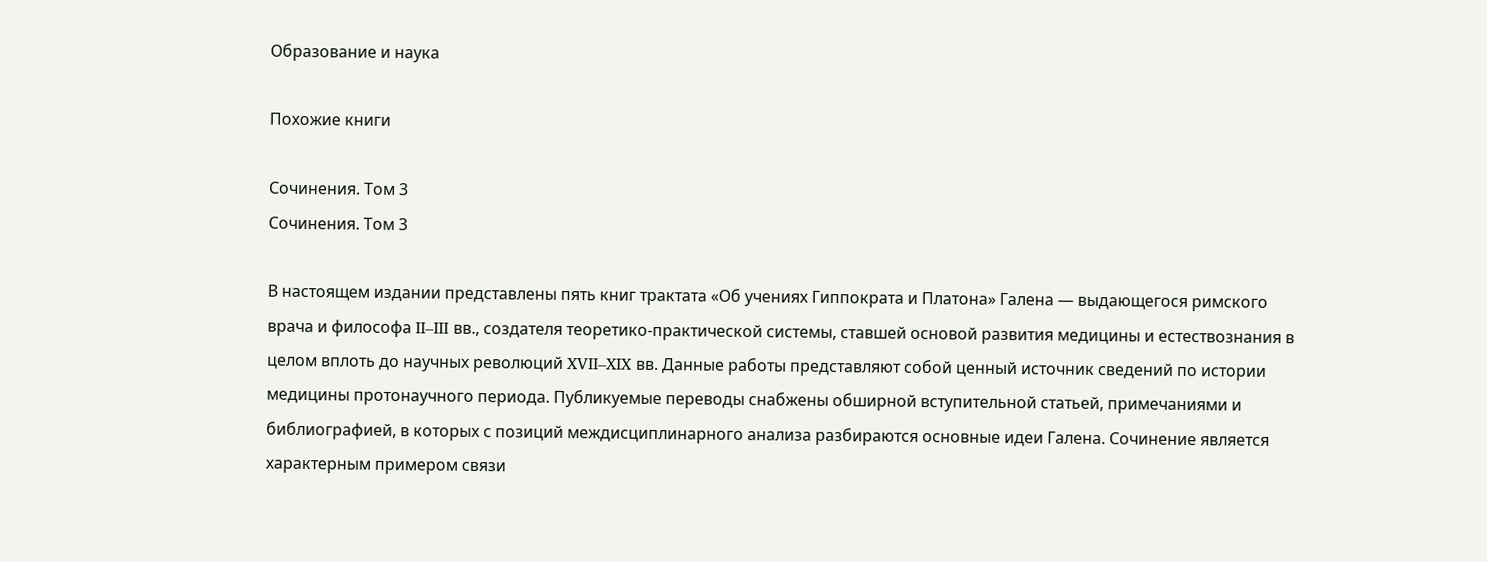Образование и наука

Похожие книги

Сочинения. Том 3
Сочинения. Том 3

В настоящем издании представлены пять книг трактата «Об учениях Гиппократа и Платона» Галена — выдающегося римского врача и философа II–III вв., создателя теоретико-практической системы, ставшей основой развития медицины и естествознания в целом вплоть до научных революций XVII–XIX вв. Данные работы представляют собой ценный источник сведений по истории медицины протонаучного периода. Публикуемые переводы снабжены обширной вступительной статьей, примечаниями и библиографией, в которых с позиций междисциплинарного анализа разбираются основные идеи Галена. Сочинение является характерным примером связи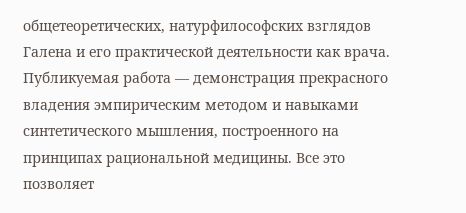общетеоретических, натурфилософских взглядов Галена и его практической деятельности как врача. Публикуемая работа — демонстрация прекрасного владения эмпирическим методом и навыками синтетического мышления, построенного на принципах рациональной медицины. Все это позволяет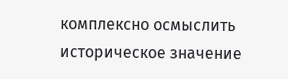комплексно осмыслить историческое значение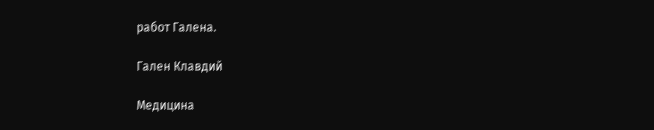работ Галена.

Гален Клавдий

Медицина